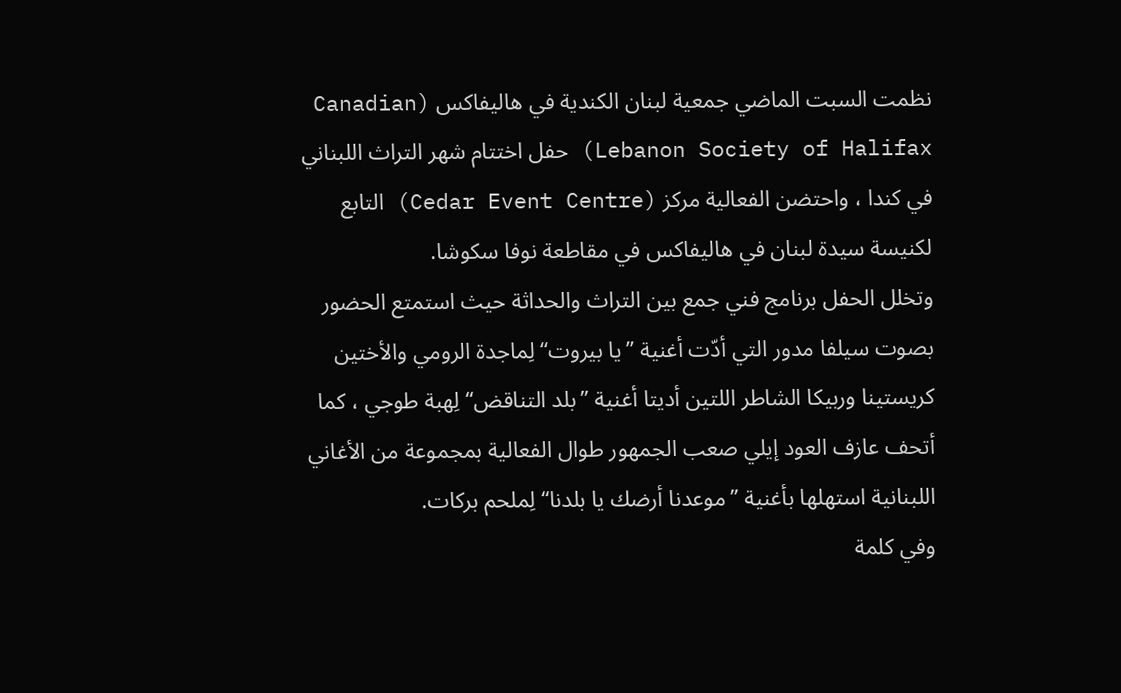نظمت السبت الماضي جمعية لبنان الكندية في هاليفاكس (Canadian Lebanon Society of Halifax) حفل اختتام شهر التراث اللبناني في كندا ، واحتضن الفعالية مركز (Cedar Event Centre) التابع لكنيسة سيدة لبنان في هاليفاكس في مقاطعة نوفا سكوشا.
وتخلل الحفل برنامج فني جمع بين التراث والحداثة حيث استمتع الحضور بصوت سيلفا مدور التي أدّت أغنية ’’يا بيروت‘‘ لِماجدة الرومي والأختين كريستينا وربيكا الشاطر اللتين أديتا أغنية ’’بلد التناقض‘‘ لِهبة طوجي ، كما أتحف عازف العود إيلي صعب الجمهور طوال الفعالية بمجموعة من الأغاني اللبنانية استهلها بأغنية ’’موعدنا أرضك يا بلدنا‘‘ لِملحم بركات.
وفي كلمة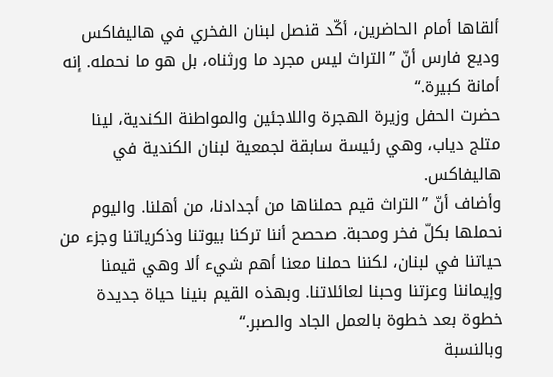ألقاها أمام الحاضرين، أكّد قنصل لبنان الفخري في هاليفاكس وديع فارس أنّ ’’التراث ليس مجرد ما ورثناه، بل هو ما نحمله. إنه أمانة كبيرة.‘‘
حضرت الحفل وزيرة الهجرة واللاجئين والمواطنة الكندية، لينا متلج دياب، وهي رئيسة سابقة لجمعية لبنان الكندية في هاليفاكس.
وأضاف أنّ ’’التراث قيم حملناها من أجدادنا، من أهلنا. واليوم نحملها بكلّ فخر ومحبة. صحصح أننا تركنا بيوتنا وذكرياتنا وجزء من حياتنا في لبنان، لكننا حملنا معنا أهم شيء ألا وهي قيمنا وإيماننا وعزتنا وحبنا لعائلاتنا. وبهذه القيم بنينا حياة جديدة خطوة بعد خطوة بالعمل الجاد والصبر.‘‘
وبالنسبة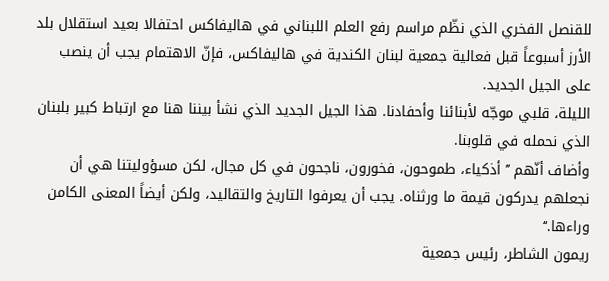للقنصل الفخري الذي نظّم مراسم رفع العلم اللبناني في هاليفاكس احتفالا بعيد استقلال بلد الأرز أسبوعاً قبل فعالية جمعية لبنان الكندية في هاليفاكس، فإنّ الاهتمام يجب أن ينصب على الجيل الجديد.
الليلة، قلبي موجّه لأبنائنا وأحفادنا. هذا الجيل الجديد الذي نشأ بيننا هنا مع ارتباط كبير بلبنان الذي نحمله في قلوبنا.
وأضاف أنّهم ’’ أذكياء، طموحون، فخورون، ناجحون في كل مجال، لكن مسؤوليتنا هي أن نجعلهم يدركون قيمة ما ورثناه. يجب أن يعرفوا التاريخ والتقاليد، ولكن أيضاً المعنى الكامن وراءها.‘‘
ريمون الشاطر، رئيس جمعية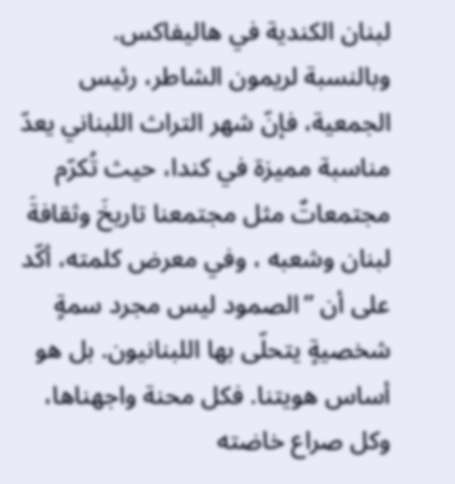لبنان الكندية في هاليفاكس.
وبالنسبة لريمون الشاطر، رئيس الجمعية، فإنّ شهر التراث اللبناني يعدّ مناسبة مميزة في كندا، حيث تُكرّم مجتمعاتٌ مثل مجتمعنا تاريخَ وثقافةَ لبنان وشعبه ، وفي معرض كلمته، أكّد على أن ’’الصمود ليس مجرد سمةٍ شخصيةٍ يتحلّى بها اللبنانيون. بل هو أساس هويتنا. فكل محنة واجهناها، وكل صراع خاضته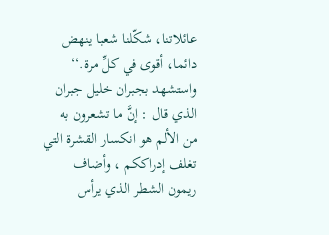عائلاتنا، شكّلنا شعبا ينهض دائما، أقوى في كلِّ مرة.‘‘
واستشهد بجبران خليل جبران الذي قال : إنَّ ما تشعرون به من الألم هو انكسار القشرة التي تغلف إدراككم ، وأضاف ريمون الشطر الذي يرأس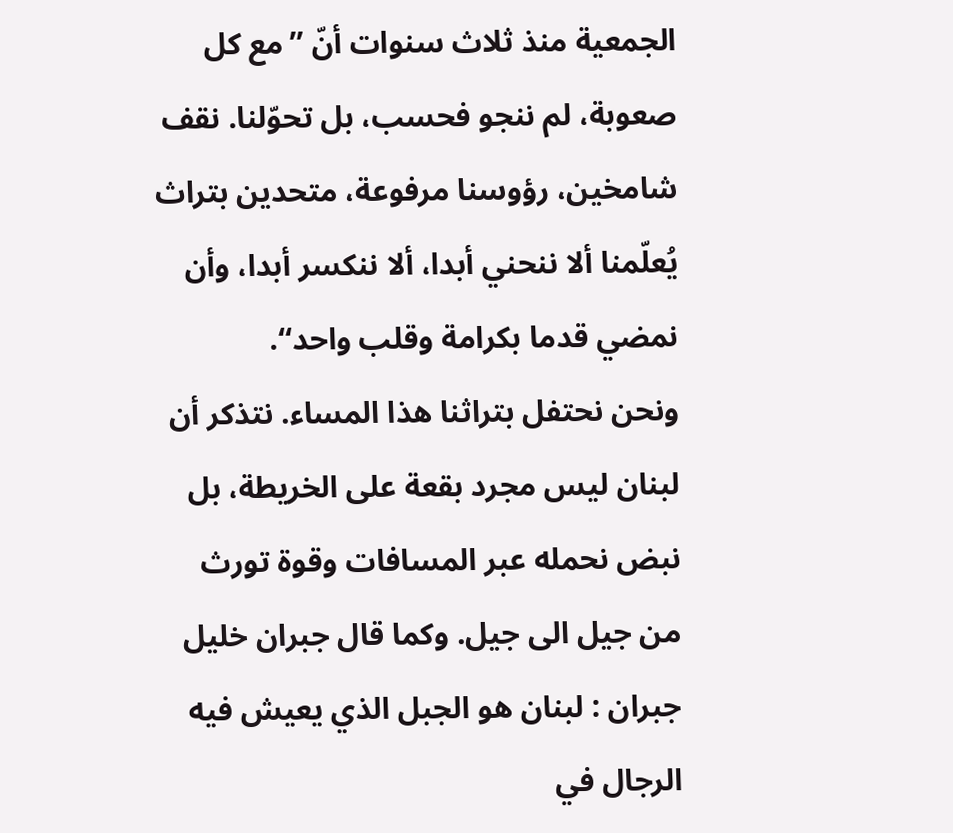الجمعية منذ ثلاث سنوات أنّ ’’مع كل صعوبة، لم ننجو فحسب، بل تحوّلنا. نقف شامخين، رؤوسنا مرفوعة، متحدين بتراث يُعلّمنا ألا ننحني أبدا، ألا ننكسر أبدا، وأن نمضي قدما بكرامة وقلب واحد‘‘.
ونحن نحتفل بتراثنا هذا المساء. نتذكر أن لبنان ليس مجرد بقعة على الخريطة، بل نبض نحمله عبر المسافات وقوة تورث من جيل الى جيل. وكما قال جبران خليل جبران : لبنان هو الجبل الذي يعيش فيه الرجال في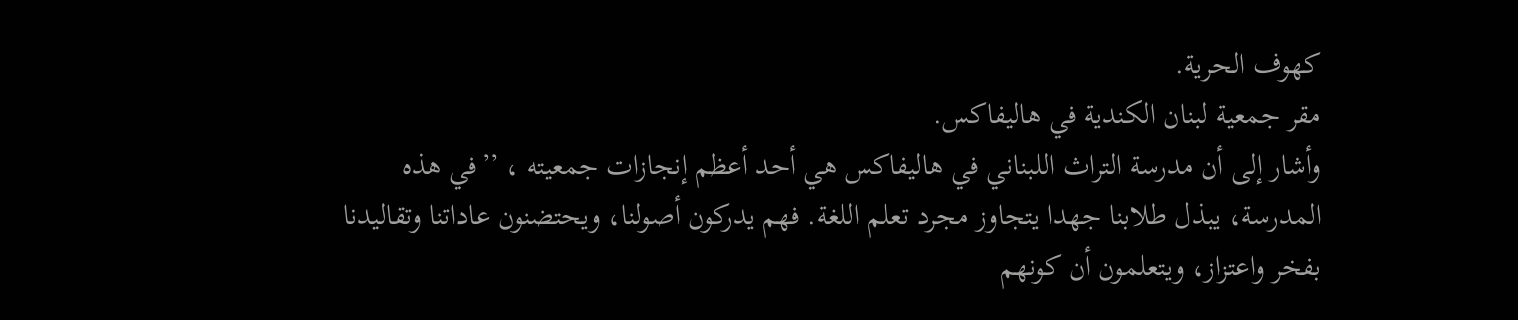كهوف الحرية.
مقر جمعية لبنان الكندية في هاليفاكس.
وأشار إلى أن مدرسة التراث اللبناني في هاليفاكس هي أحد أعظم إنجازات جمعيته ، ’’في هذه المدرسة، يبذل طلابنا جهدا يتجاوز مجرد تعلم اللغة. فهم يدركون أصولنا، ويحتضنون عاداتنا وتقاليدنا بفخر واعتزاز، ويتعلمون أن كونهم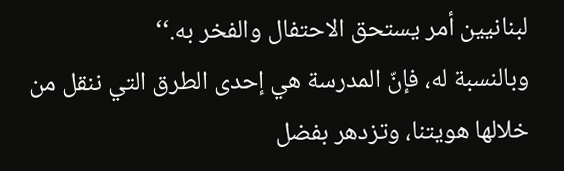لبنانيين أمر يستحق الاحتفال والفخر به.‘‘
وبالنسبة له، فإنّ المدرسة هي إحدى الطرق التي ننقل من خلالها هويتنا، وتزدهر بفضل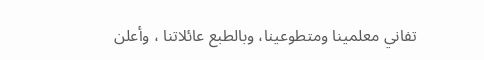تفاني معلمينا ومتطوعينا، وبالطبع عائلاتنا ، وأعلن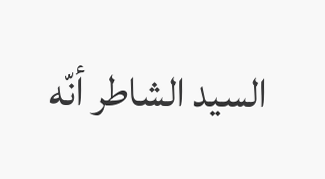السيد الشاطر أنّه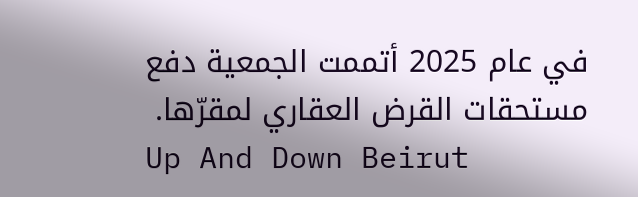في عام 2025 أتممت الجمعية دفع مستحقات القرض العقاري لمقرّها.
Up And Down Beirut